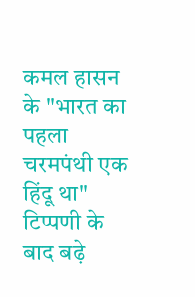कमल हासन के "भारत का पहला चरमपंथी एक हिंदू था" टिप्पणी के बाद बढ़े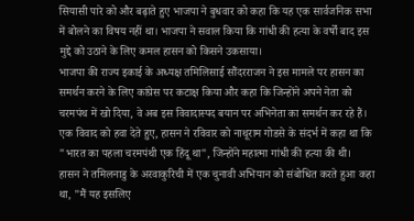सियासी पारे को और बढ़ाते हुए भाजपा ने बुधवार को कहा कि यह एक सार्वजनिक सभा में बोलने का विषय नहीं था। भाजपा ने सवाल किया कि गांधी की हत्या के वर्षों बाद इस मुद्दे को उठाने के लिए कमल हासन को किसने उकसाया।
भाजपा की राज्य इकाई के अध्यक्ष तमिलिसाई सौंदरराजन ने इस मामले पर हासन का समर्थन करने के लिए कांग्रेस पर कटाक्ष किया और कहा कि जिन्होंने अपने नेता को चरमपंथ में खो दिया, वे अब इस विवादास्पद बयान पर अभिनेता का समर्थन कर रहे हैं।
एक विवाद को हवा देते हुए, हासन ने रविवार को नाथूराम गोडसे के संदर्भ में कहा था कि "भारत का पहला चरमपंथी एक हिंदू था", जिन्होंने महात्मा गांधी की हत्या की थी।
हासन ने तमिलनाडु के अरवाकुरिची में एक चुनावी अभियान को संबोधित करते हुआ कहा था, "मैं यह इसलिए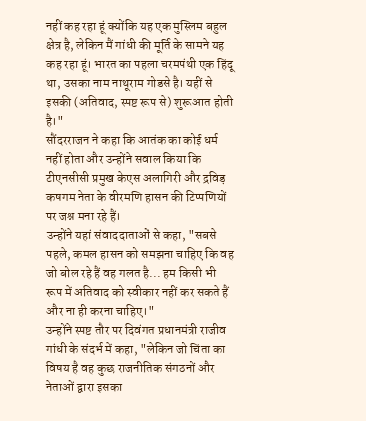नहीं कह रहा हूं क्योंकि यह एक मुस्लिम बहुल क्षेत्र है, लेकिन मैं गांधी की मूर्ति के सामने यह कह रहा हूं। भारत का पहला चरमपंथी एक हिंदू था, उसका नाम नाथूराम गोडसे है। यहीं से इसकी (अतिवाद, स्पष्ट रूप से) शुरूआत होती है।"
सौंदरराजन ने कहा कि आतंक का कोई धर्म नहीं होता और उन्होंने सवाल किया कि टीएनसीसी प्रमुख केएस अलागिरी और द्रविड़ कषगम नेता के वीरमणि हासन की टिप्पणियों पर जश्न मना रहे हैं।
उन्होंने यहां संवाददाताओं से कहा, "सबसे पहले, कमल हासन को समझना चाहिए कि वह जो बोल रहे हैं वह गलत है... हम किसी भी रूप में अतिवाद को स्वीकार नहीं कर सकते हैं और ना ही करना चाहिए।"
उन्होंने स्पष्ट तौर पर दिवंगत प्रधानमंत्री राजीव गांधी के संदर्भ में कहा, "लेकिन जो चिंता का विषय है वह कुछ राजनीतिक संगठनों और नेताओं द्वारा इसका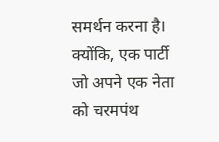समर्थन करना है। क्योंकि, एक पार्टी जो अपने एक नेता को चरमपंथ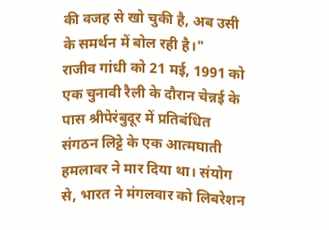की वजह से खो चुकी है, अब उसी के समर्थन में बोल रही है।"
राजीव गांधी को 21 मई, 1991 को एक चुनावी रैली के दौरान चेन्नई के पास श्रीपेरंबुदूर में प्रतिबंधित संगठन लिट्टे के एक आत्मघाती हमलावर ने मार दिया था। संयोग से, भारत ने मंगलवार को लिबरेशन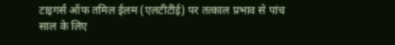टाइगर्स ऑफ तमिल ईलम (एलटीटीई) पर तत्काल प्रभाव से पांच साल के लिए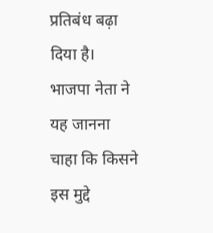प्रतिबंध बढ़ा दिया है।
भाजपा नेता ने यह जानना चाहा कि किसने इस मुद्दे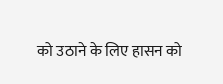को उठाने के लिए हासन को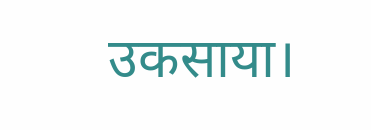उकसाया।